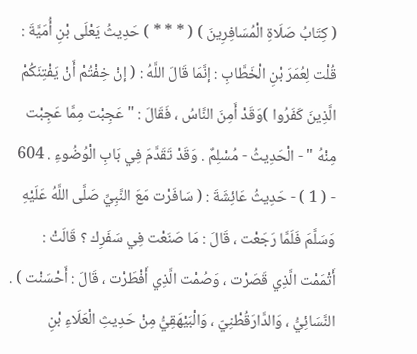( كِتَابُ صَلَاةِ الْمُسَافِرِينَ ) ( * * * ) حَدِيثُ يَعْلَى بْنِ أُمَيَّةَ : قُلْت لِعُمَرَ بْنِ الْخَطَّابِ : إنَّمَا قَالَ اللَّهُ : ( إنْ خِفْتُمْ أَنْ يَفْتِنَكُمْ الَّذِينَ كَفَرُوا )وَقَدْ أَمِنَ النَّاسُ ، فَقَالَ : " عَجِبْت مِمَّا عَجِبْت مِنْهُ " - الْحَدِيثُ - مُسْلِمٌ . وَقَدْ تَقَدَّمَ فِي بَابِ الْوُضُوءِ . 604 - ( 1 ) - حَدِيثُ عَائِشَةَ : ( سَافَرْت مَعَ النَّبِيِّ صَلَّى اللَّهُ عَلَيْهِ وَسَلَّمَ فَلَمَّا رَجَعْت ، قَالَ : مَا صَنَعْت فِي سَفَرِك ؟ قَالَتْ : أَتْمَمْت الَّذِي قَصَرْت ، وَصُمْت الَّذِي أَفْطَرْت ، قَالَ : أَحْسَنْت ) . النَّسَائِيُّ ، وَالدَّارَقُطْنِيّ ، وَالْبَيْهَقِيُّ مِنْ حَدِيثِ الْعَلَاءِ بْنِ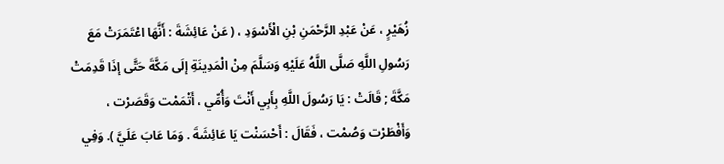زُهَيْرٍ ، عَنْ عَبْدِ الرَّحْمَنِ بْنِ الْأَسْوَدِ ، ( عَنْ عَائِشَةَ : أَنَّهَا اعْتَمَرَتْ مَعَ رَسُولِ اللَّهِ صَلَّى اللَّهُ عَلَيْهِ وَسَلَّمَ مِنْ الْمَدِينَةِ إلَى مَكَّةَ حَتَّى إذَا قَدِمَتْ مَكَّةَ ; قَالَتْ : يَا رَسُولَ اللَّهِ بِأَبِي أَنْتَ وَأُمِّي ، أَتْمَمْت وَقَصَرْت ، وَأَفْطَرْت وَصُمْت ، فَقَالَ : أَحْسَنْت يَا عَائِشَةَ . وَمَا عَابَ عَلَيَّ ). وَفِي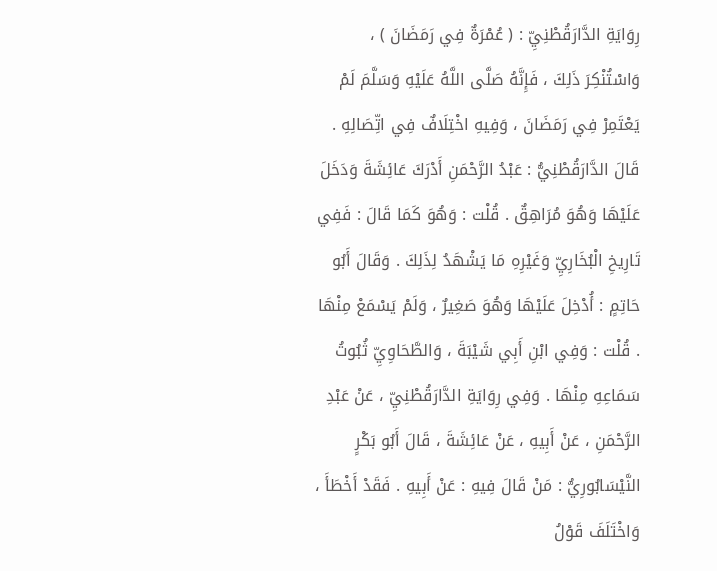رِوَايَةِ الدَّارَقُطْنِيِّ : ( عُمْرَةٌ فِي رَمَضَانَ ) ، وَاسْتُنْكِرَ ذَلِكَ ، فَإِنَّهُ صَلَّى اللَّهُ عَلَيْهِ وَسَلَّمَ لَمْ يَعْتَمِرْ فِي رَمَضَانَ ، وَفِيهِ اخْتِلَافٌ فِي اتِّصَالِهِ . قَالَ الدَّارَقُطْنِيُّ : عَبْدُ الرَّحْمَنِ أَدْرَكَ عَائِشَةَ وَدَخَلَ عَلَيْهَا وَهُوَ مُرَاهِقٌ . قُلْت : وَهُوَ كَمَا قَالَ : فَفِي تَارِيخِ الْبُخَارِيِّ وَغَيْرِهِ مَا يَشْهَدُ لِذَلِكَ . وَقَالَ أَبُو حَاتِمٍ : أُدْخِلَ عَلَيْهَا وَهُوَ صَغِيرٌ ، وَلَمْ يَسْمَعْ مِنْهَا . قُلْت : وَفِي ابْنِ أَبِي شَيْبَةَ ، وَالطَّحَاوِيِّ ثُبُوتُ سَمَاعِهِ مِنْهَا . وَفِي رِوَايَةِ الدَّارَقُطْنِيِّ ، عَنْ عَبْدِ الرَّحْمَنِ ، عَنْ أَبِيهِ ، عَنْ عَائِشَةَ ، قَالَ أَبُو بَكْرٍ النَّيْسَابُورِيُّ : مَنْ قَالَ فِيهِ : عَنْ أَبِيهِ . فَقَدْ أَخْطَأَ ، وَاخْتَلَفَ قَوْلُ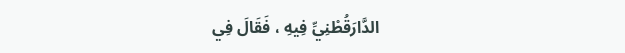الدَّارَقُطْنِيِّ فِيهِ ، فَقَالَ فِي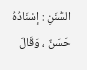السُّنَنِ : إسْنَادُهُ حَسَنٌ ، وَقَالَ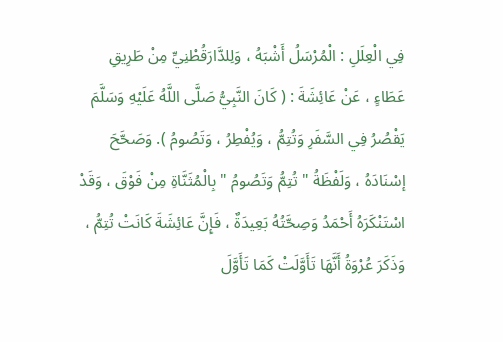فِي الْعِلَلِ : الْمُرْسَلُ أَشْبَهُ ، وَلِلدَّارَقُطْنِيِّ مِنْ طَرِيقِ عَطَاءٍ ، عَنْ عَائِشَةَ : ( كَانَ النَّبِيُّ صَلَّى اللَّهُ عَلَيْهِ وَسَلَّمَ يَقْصُرُ فِي السَّفَرِ وَتُتِمُّ ، وَيُفْطِرُ ، وَتَصُومُ ). وَصَحَّحَ إسْنَادَهُ ، وَلَفْظَةُ " تُتِمُّ وَتَصُومُ " بِالْمُثَنَّاةِ مِنْ فَوْقَ ، وَقَدْ اسْتَنْكَرَهُ أَحْمَدُ وَصِحَّتُهُ بَعِيدَةٌ ، فَإِنَّ عَائِشَةَ كَانَتْ تُتِمُّ ، وَذَكَرَ عُرْوَةُ أَنَّهَا تَأَوَّلَتْ كَمَا تَأَوَّلَ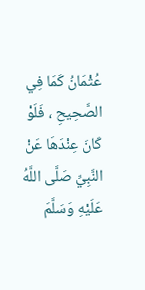عُثْمَانُ كَمَا فِي الصَّحِيحِ ، فَلَوْ كَانَ عِنْدَهَا عَنْ النَّبِيِّ صَلَّى اللَّهُ عَلَيْهِ وَسَلَّمَ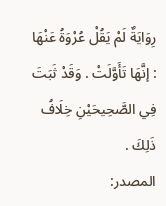رِوَايَةٌ لَمْ يَقُلْ عُرْوَةُ عَنْهَا : إنَّهَا تَأَوَّلَتْ . وَقَدْ ثَبَتَ فِي الصَّحِيحَيْنِ خِلَافُ ذَلِكَ .
المصدر: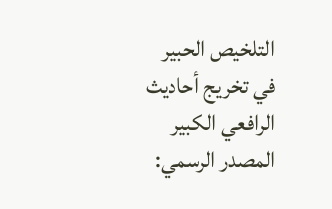التلخيص الحبير في تخريج أحاديث الرافعي الكبير
المصدر الرسمي: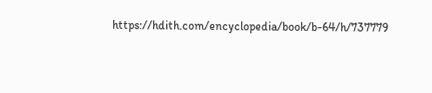https://hdith.com/encyclopedia/book/b-64/h/737779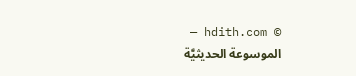© hdith.com — الموسوعة الحديثيَّة